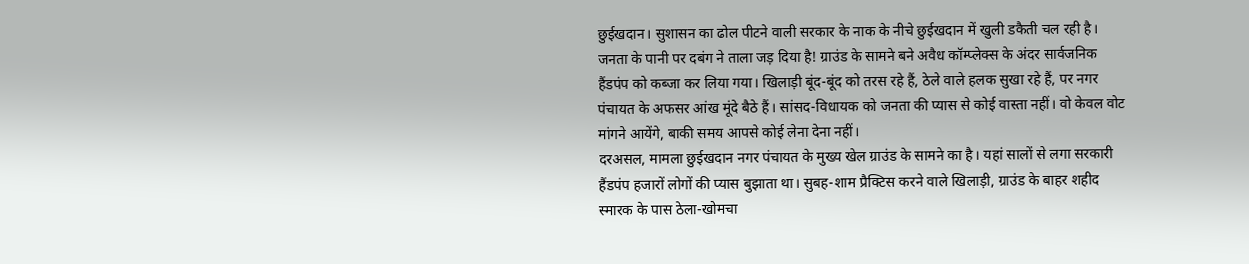छुईखदान। सुशासन का ढोल पीटने वाली सरकार के नाक के नीचे छुईखदान में खुली डकैती चल रही है। जनता के पानी पर दबंग ने ताला जड़ दिया है! ग्राउंड के सामने बने अवैध कॉम्प्लेक्स के अंदर सार्वजनिक हैंडपंप को कब्जा कर लिया गया। खिलाड़ी बूंद-बूंद को तरस रहे हैं, ठेले वाले हलक सुखा रहे हैं, पर नगर पंचायत के अफसर आंख मूंदे बैठे हैं। सांसद-विधायक को जनता की प्यास से कोई वास्ता नहीं। वो केवल वोट मांगने आयेंगे, बाकी समय आपसे कोई लेना देना नहीं।
दरअसल, मामला छुईखदान नगर पंचायत के मुख्य खेल ग्राउंड के सामने का है। यहां सालों से लगा सरकारी हैंडपंप हजारों लोगों की प्यास बुझाता था। सुबह-शाम प्रैक्टिस करने वाले खिलाड़ी, ग्राउंड के बाहर शहीद स्मारक के पास ठेला-खोमचा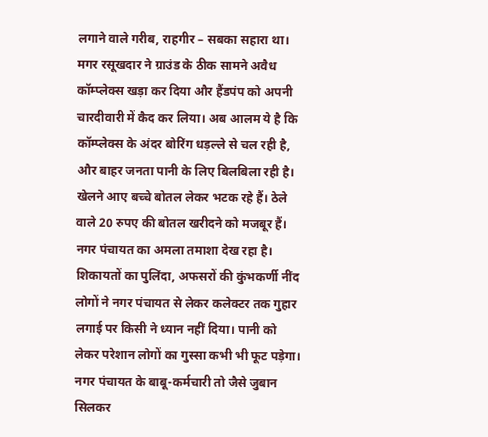लगाने वाले गरीब, राहगीर – सबका सहारा था। मगर रसूखदार ने ग्राउंड के ठीक सामने अवैध कॉम्प्लेक्स खड़ा कर दिया और हैंडपंप को अपनी चारदीवारी में कैद कर लिया। अब आलम ये है कि कॉम्प्लेक्स के अंदर बोरिंग धड़ल्ले से चल रही है, और बाहर जनता पानी के लिए बिलबिला रही है। खेलने आए बच्चे बोतल लेकर भटक रहे हैं। ठेले वाले 20 रुपए की बोतल खरीदने को मजबूर हैं। नगर पंचायत का अमला तमाशा देख रहा है।
शिकायतों का पुलिंदा, अफसरों की कुंभकर्णी नींद
लोगों ने नगर पंचायत से लेकर कलेक्टर तक गुहार लगाई पर किसी ने ध्यान नहीं दिया। पानी को लेकर परेशान लोगों का गुस्सा कभी भी फूट पड़ेगा। नगर पंचायत के बाबू-कर्मचारी तो जैसे जुबान सिलकर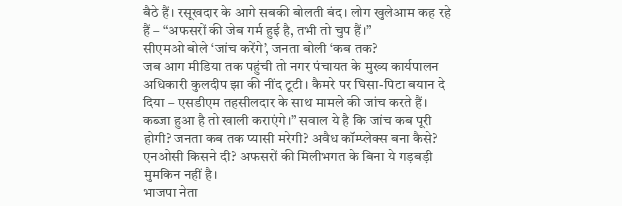बैठे हैं। रसूखदार के आगे सबकी बोलती बंद। लोग खुलेआम कह रहे हैं – “अफसरों की जेब गर्म हुई है, तभी तो चुप हैं।”
सीएमओ बोले ‘जांच करेंगे’, जनता बोली ‘कब तक?
जब आग मीडिया तक पहुंची तो नगर पंचायत के मुख्य कार्यपालन अधिकारी कुलदीप झा की नींद टूटी। कैमरे पर घिसा-पिटा बयान दे दिया – एसडीएम तहसीलदार के साथ मामले की जांच करते हैं। कब्जा हुआ है तो खाली कराएंगे।” सवाल ये है कि जांच कब पूरी होगी? जनता कब तक प्यासी मरेगी? अवैध कॉम्प्लेक्स बना कैसे? एनओसी किसने दी? अफसरों की मिलीभगत के बिना ये गड़बड़ी मुमकिन नहीं है।
भाजपा नेता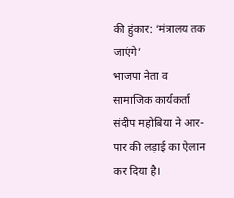की हुंकार: ‘मंत्रालय तक जाएंगे’
भाजपा नेता व सामाजिक कार्यकर्ता संदीप महोबिया ने आर-पार की लड़ाई का ऐलान कर दिया है।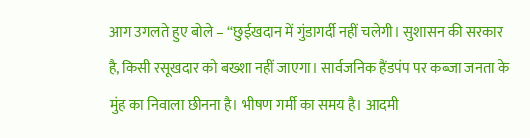आग उगलते हुए बोले – “छुईखदान में गुंडागर्दी नहीं चलेगी। सुशासन की सरकार है, किसी रसूखदार को बख्शा नहीं जाएगा। सार्वजनिक हैंडपंप पर कब्जा जनता के मुंह का निवाला छीनना है। भीषण गर्मी का समय है। आदमी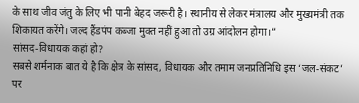के साथ जीव जंतु के लिए भी पानी बेहद जरूरी है। स्थानीय से लेकर मंत्रालय और मुख्यमंत्री तक शिकायत करेंगे। जल्द हैंडपंप कब्जा मुक्त नहीं हुआ तो उग्र आंदोलन होगा।”
सांसद-विधायक कहां हो?
सबसे शर्मनाक बात ये है कि क्षेत्र के सांसद, विधायक और तमाम जनप्रतिनिधि इस ‘जल-संकट’ पर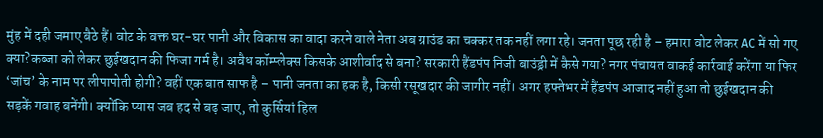मुंह में दही जमाए बैठे हैं। वोट के वक्त घर-घर पानी और विकास का वादा करने वाले नेता अब ग्राउंड का चक्कर तक नहीं लगा रहे। जनता पूछ रही है – हमारा वोट लेकर AC में सो गए क्या?कब्जा को लेकर छुईखदान की फिजा गर्म है। अवैध कॉम्प्लेक्स किसके आशीर्वाद से बना? सरकारी हैंडपंप निजी बाउंड्री में कैसे गया? नगर पंचायत वाकई कार्रवाई करेंगा या फिर ‘जांच’ के नाम पर लीपापोती होगी? वहीं एक बात साफ है – पानी जनता का हक है, किसी रसूखदार की जागीर नहीं। अगर हफ्तेभर में हैंडपंप आजाद नहीं हुआ तो छुईखदान की सड़कें गवाह बनेंगी। क्योंकि प्यास जब हद से बढ़ जाए, तो कुर्सियां हिल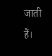जाती हैं।